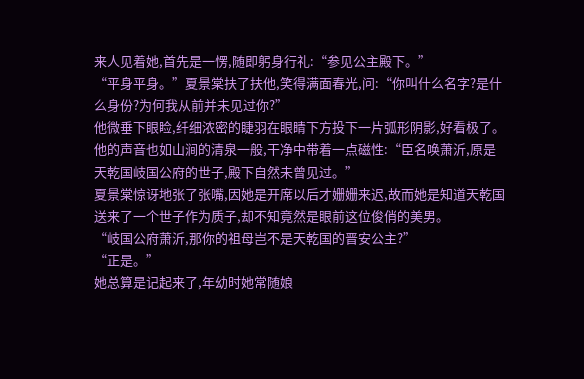来人见着她,首先是一愣,随即躬身行礼:“参见公主殿下。”
“平身平身。”夏景棠扶了扶他,笑得满面春光,问:“你叫什么名字?是什么身份?为何我从前并未见过你?”
他微垂下眼睑,纤细浓密的睫羽在眼睛下方投下一片弧形阴影,好看极了。
他的声音也如山涧的清泉一般,干净中带着一点磁性:“臣名唤萧沂,原是天乾国岐国公府的世子,殿下自然未曾见过。”
夏景棠惊讶地张了张嘴,因她是开席以后才姗姗来迟,故而她是知道天乾国送来了一个世子作为质子,却不知竟然是眼前这位俊俏的美男。
“岐国公府萧沂,那你的祖母岂不是天乾国的晋安公主?”
“正是。”
她总算是记起来了,年幼时她常随娘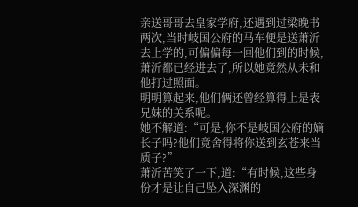亲送哥哥去皇家学府,还遇到过梁晚书两次,当时岐国公府的马车便是送萧沂去上学的,可偏偏每一回他们到的时候,萧沂都已经进去了,所以她竟然从未和他打过照面。
明明算起来,他们俩还曾经算得上是表兄妹的关系呢。
她不解道:“可是,你不是岐国公府的嫡长子吗?他们竟舍得将你送到玄苍来当质子?”
萧沂苦笑了一下,道:“有时候,这些身份才是让自己坠入深渊的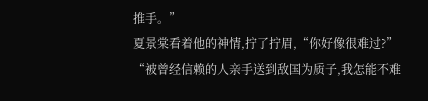推手。”
夏景棠看着他的神情,拧了拧眉,“你好像很难过?”
“被曾经信赖的人亲手送到敌国为质子,我怎能不难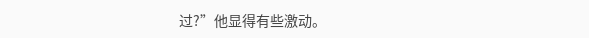过?”他显得有些激动。